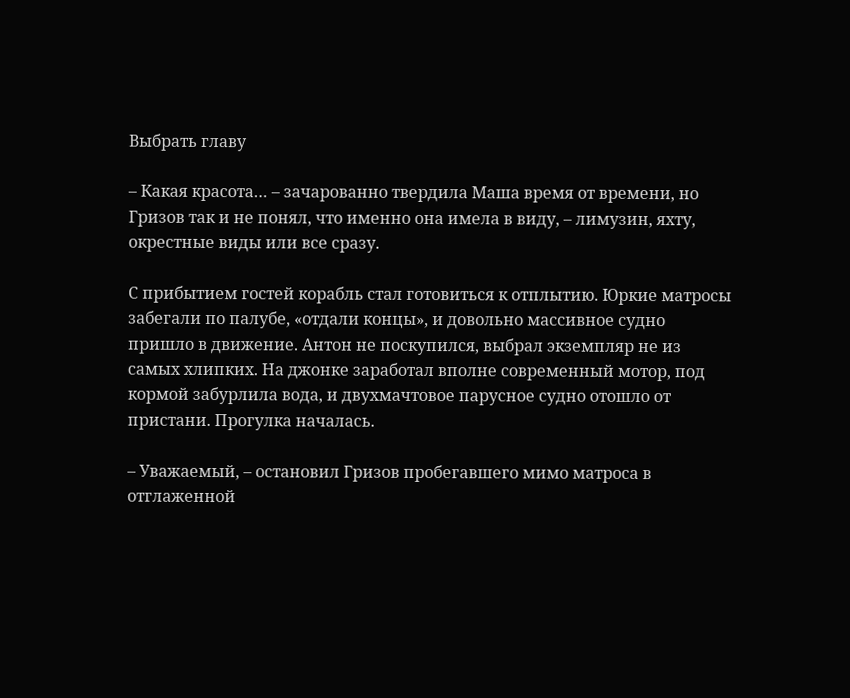Выбрать главу

– Какая красота… – зачарованно твердила Маша время от времени, но Гризов так и не понял, что именно она имела в виду, – лимузин, яхту, окрестные виды или все сразу.

С прибытием гостей корабль стал готовиться к отплытию. Юркие матросы забегали по палубе, «отдали концы», и довольно массивное судно пришло в движение. Антон не поскупился, выбрал экземпляр не из самых хлипких. На джонке заработал вполне современный мотор, под кормой забурлила вода, и двухмачтовое парусное судно отошло от пристани. Прогулка началась.

– Уважаемый, – остановил Гризов пробегавшего мимо матроса в отглаженной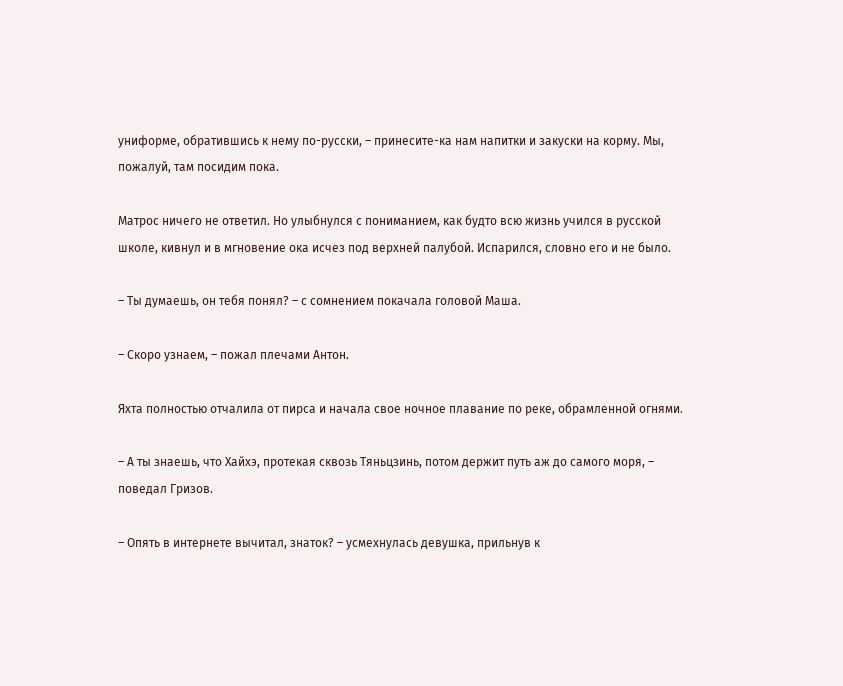униформе, обратившись к нему по-русски, – принесите-ка нам напитки и закуски на корму. Мы, пожалуй, там посидим пока.

Матрос ничего не ответил. Но улыбнулся с пониманием, как будто всю жизнь учился в русской школе, кивнул и в мгновение ока исчез под верхней палубой. Испарился, словно его и не было.

– Ты думаешь, он тебя понял? – с сомнением покачала головой Маша.

– Скоро узнаем, – пожал плечами Антон.

Яхта полностью отчалила от пирса и начала свое ночное плавание по реке, обрамленной огнями.

– А ты знаешь, что Хайхэ, протекая сквозь Тяньцзинь, потом держит путь аж до самого моря, – поведал Гризов.

– Опять в интернете вычитал, знаток? – усмехнулась девушка, прильнув к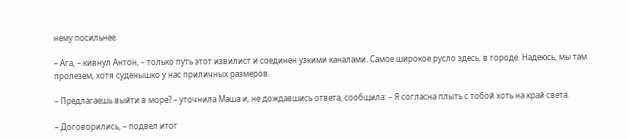нему посильнее.

– Ага, – кивнул Антон, – только путь этот извилист и соединен узкими каналами. Самое широкое русло здесь, в городе. Надеюсь, мы там пролезем, хотя суденышко у нас приличных размеров.

– Предлагаешь выйти в море? – уточнила Маша и, не дождавшись ответа, сообщила: – Я согласна плыть с тобой хоть на край света.

– Договорились, – подвел итог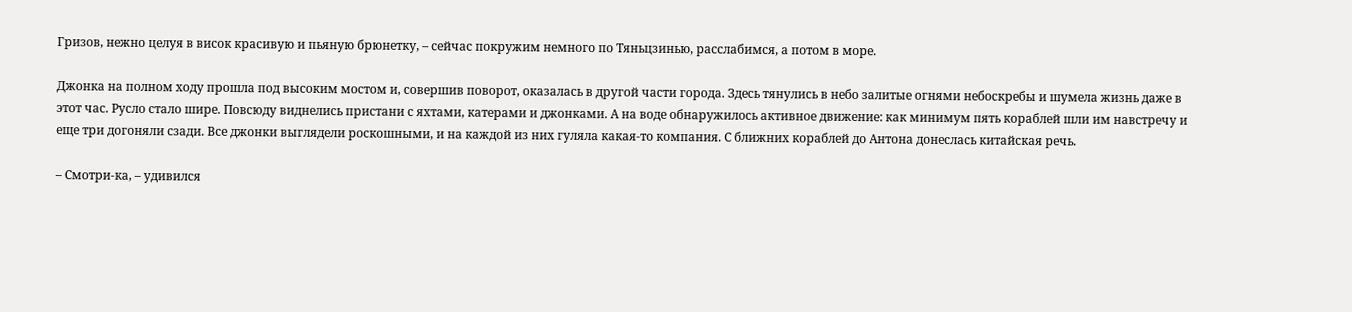Гризов, нежно целуя в висок красивую и пьяную брюнетку, – сейчас покружим немного по Тяньцзинью, расслабимся, а потом в море.

Джонка на полном ходу прошла под высоким мостом и, совершив поворот, оказалась в другой части города. Здесь тянулись в небо залитые огнями небоскребы и шумела жизнь даже в этот час. Русло стало шире. Повсюду виднелись пристани с яхтами, катерами и джонками. А на воде обнаружилось активное движение: как минимум пять кораблей шли им навстречу и еще три догоняли сзади. Все джонки выглядели роскошными, и на каждой из них гуляла какая-то компания. С ближних кораблей до Антона донеслась китайская речь.

– Смотри-ка, – удивился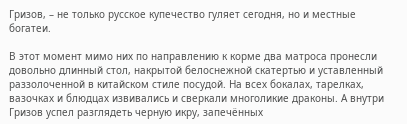Гризов, – не только русское купечество гуляет сегодня, но и местные богатеи.

В этот момент мимо них по направлению к корме два матроса пронесли довольно длинный стол, накрытой белоснежной скатертью и уставленный раззолоченной в китайском стиле посудой. На всех бокалах, тарелках, вазочках и блюдцах извивались и сверкали многоликие драконы. А внутри Гризов успел разглядеть черную икру, запечённых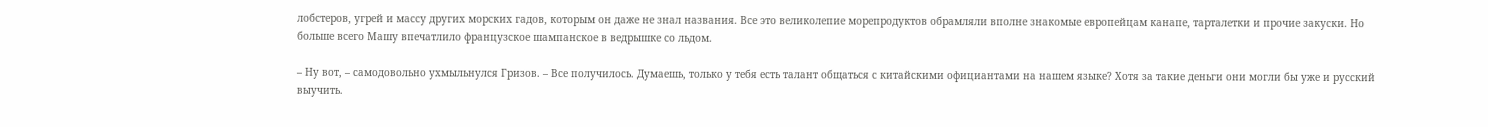лобстеров, угрей и массу других морских гадов, которым он даже не знал названия. Все это великолепие морепродуктов обрамляли вполне знакомые европейцам канапе, тарталетки и прочие закуски. Но больше всего Машу впечатлило французское шампанское в ведрышке со льдом.

– Ну вот, – самодовольно ухмыльнулся Гризов. – Все получилось. Думаешь, только у тебя есть талант общаться с китайскими официантами на нашем языке? Хотя за такие деньги они могли бы уже и русский выучить.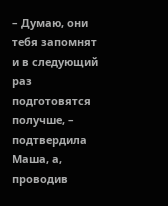– Думаю, они тебя запомнят и в следующий раз подготовятся получше, – подтвердила Маша, а, проводив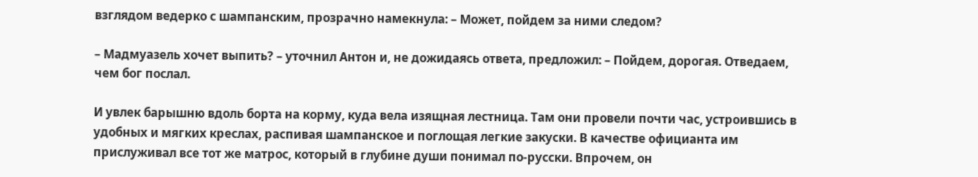взглядом ведерко с шампанским, прозрачно намекнула: – Может, пойдем за ними следом?

– Мадмуазель хочет выпить? – уточнил Антон и, не дожидаясь ответа, предложил: – Пойдем, дорогая. Отведаем, чем бог послал.

И увлек барышню вдоль борта на корму, куда вела изящная лестница. Там они провели почти час, устроившись в удобных и мягких креслах, распивая шампанское и поглощая легкие закуски. В качестве официанта им прислуживал все тот же матрос, который в глубине души понимал по-русски. Впрочем, он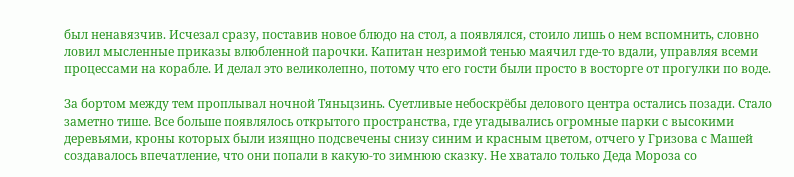был ненавязчив. Исчезал сразу, поставив новое блюдо на стол, а появлялся, стоило лишь о нем вспомнить, словно ловил мысленные приказы влюбленной парочки. Капитан незримой тенью маячил где-то вдали, управляя всеми процессами на корабле. И делал это великолепно, потому что его гости были просто в восторге от прогулки по воде.

За бортом между тем проплывал ночной Тяньцзинь. Суетливые небоскрёбы делового центра остались позади. Стало заметно тише. Все больше появлялось открытого пространства, где угадывались огромные парки с высокими деревьями, кроны которых были изящно подсвечены снизу синим и красным цветом, отчего у Гризова с Машей создавалось впечатление, что они попали в какую-то зимнюю сказку. Не хватало только Деда Мороза со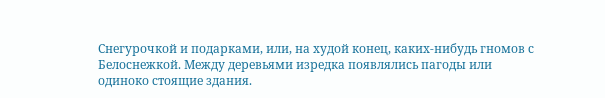Снегурочкой и подарками, или, на худой конец, каких-нибудь гномов с Белоснежкой. Между деревьями изредка появлялись пагоды или одиноко стоящие здания.